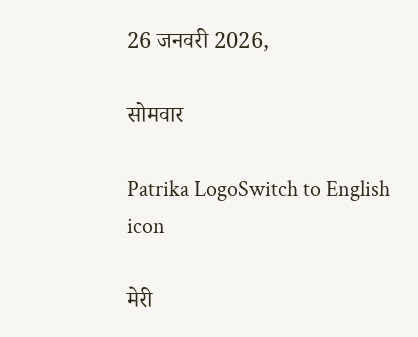26 जनवरी 2026,

सोमवार

Patrika LogoSwitch to English
icon

मेरी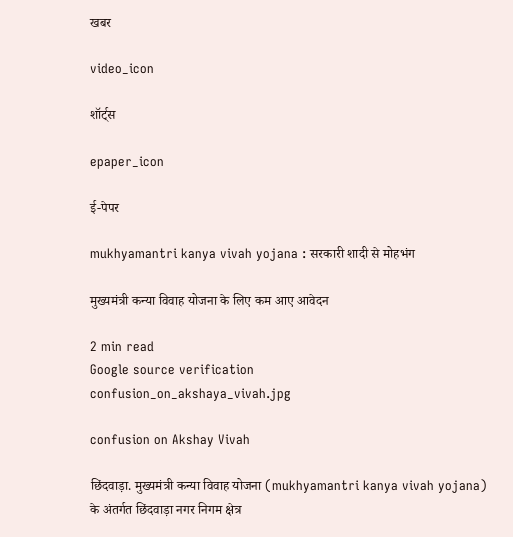खबर

video_icon

शॉर्ट्स

epaper_icon

ई-पेपर

mukhyamantri kanya vivah yojana : सरकारी शादी से मोहभंग

मुख्यमंत्री कन्या विवाह योजना के लिए कम आए आवेदन

2 min read
Google source verification
confusion_on_akshaya_vivah.jpg

confusion on Akshay Vivah

छिंदवाड़ा. मुख्यमंत्री कन्या विवाह योजना (mukhyamantri kanya vivah yojana) के अंतर्गत छिंदवाड़ा नगर निगम क्षेत्र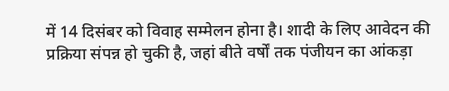में 14 दिसंबर को विवाह सम्मेलन होना है। शादी के लिए आवेदन की प्रक्रिया संपन्न हो चुकी है, जहां बीते वर्षों तक पंजीयन का आंकड़ा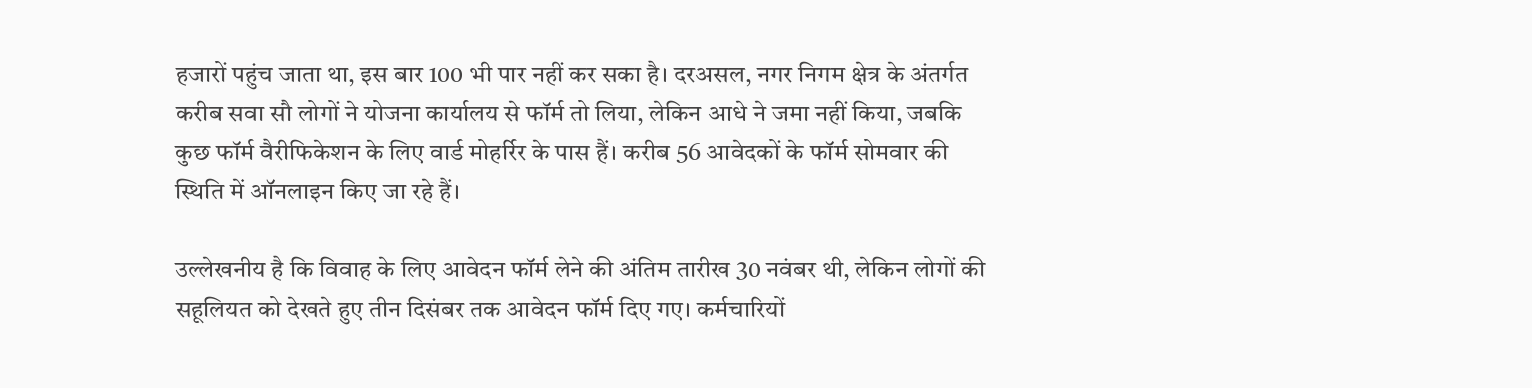हजारों पहुंच जाता था, इस बार 100 भी पार नहीं कर सका है। दरअसल, नगर निगम क्षेत्र के अंतर्गत करीब सवा सौ लोगों ने योजना कार्यालय से फॉर्म तो लिया, लेकिन आधे ने जमा नहीं किया, जबकि कुछ फॉर्म वैरीफिकेशन के लिए वार्ड मोहर्रिर के पास हैं। करीब 56 आवेदकों के फॉर्म सोमवार की स्थिति में ऑनलाइन किए जा रहे हैं।

उल्लेखनीय है कि विवाह के लिए आवेदन फॉर्म लेने की अंतिम तारीख 30 नवंबर थी, लेकिन लोगों की सहूलियत को देखते हुए तीन दिसंबर तक आवेदन फॉर्म दिए गए। कर्मचारियों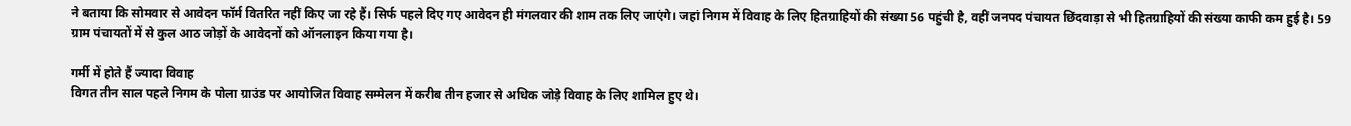ने बताया कि सोमवार से आवेदन फॉर्म वितरित नहीं किए जा रहे हैं। सिर्फ पहले दिए गए आवेदन ही मंगलवार की शाम तक लिए जाएंगे। जहां निगम में विवाह के लिए हितग्राहियों की संख्या 56 पहुंची है, वहीं जनपद पंचायत छिंदवाड़ा से भी हितग्राहियों की संख्या काफी कम हुई है। 59 ग्राम पंचायतों में से कुल आठ जोड़ों के आवेदनों को ऑनलाइन किया गया है।

गर्मी में होते हैं ज्यादा विवाह
विगत तीन साल पहले निगम के पोला ग्राउंड पर आयोजित विवाह सम्मेलन में करीब तीन हजार से अधिक जोड़े विवाह के लिए शामिल हुए थे।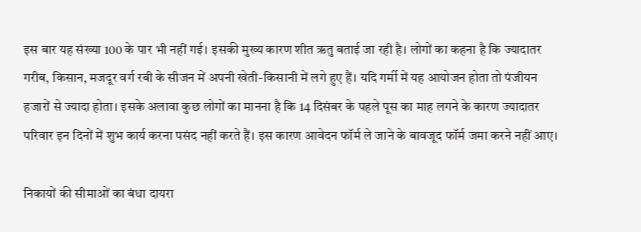इस बार यह संख्या 100 के पार भी नहीं गई। इसकी मुख्य कारण शीत ऋतु बताई जा रही है। लोगों का कहना है कि ज्यादातर गरीब, किसान, मजदूर वर्ग रबी के सीजन में अपनी खेती-किसानी में लगे हुए हैं। यदि गर्मी में यह आयोजन होता तो पंजीयन हजारों से ज्यादा होता। इसके अलावा कुछ लोगों का मानना है कि 14 दिसंबर के पहले पूस का माह लगने के कारण ज्यादातर परिवार इन दिनों में शुभ कार्य करना पसंद नहीं करते हैं। इस कारण आवेदन फॉर्म ले जाने के बावजूद फॉर्म जमा करने नहीं आए।

निकायों की सीमाओं का बंधा दायरा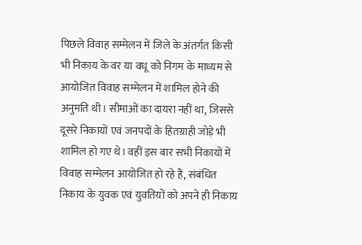पिछले विवाह सम्मेलन में जिले के अंतर्गत किसी भी निकाय के वर या वधू को निगम के माध्यम से आयोजित विवाह सम्मेलन में शामिल होने की अनुमति थी। सीमाओं का दायरा नहीं था, जिससे दूसरे निकायों एवं जनपदों के हितग्राही जोड़े भी शामिल हो गए थे। वहीं इस बार सभी निकायों में विवाह सम्मेलन आयोजित हो रहे हैं, संबंधित निकाय के युवक एवं युवतियों को अपने ही निकाय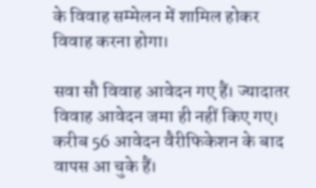के विवाह सम्मेलन में शामिल होकर विवाह करना होगा।

सवा सौ विवाह आवेदन गए हैं। ज्यादातर विवाह आवेदन जमा ही नहीं किए गए। करीब 56 आवेदन वैरीफिकेशन के बाद वापस आ चुके हैं।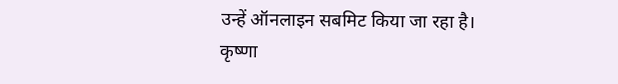उन्हें ऑनलाइन सबमिट किया जा रहा है।
कृष्णा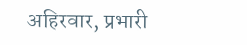अहिरवार, प्रभारी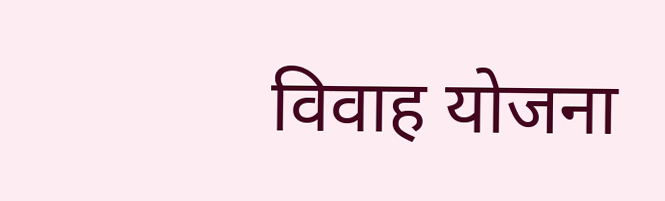विवाह योजना